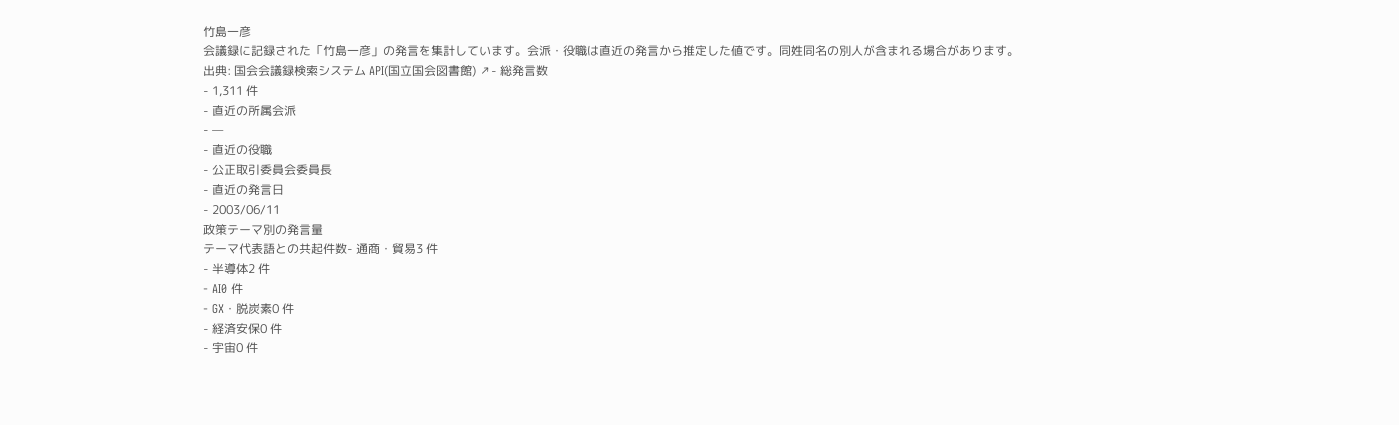竹島一彦
会議録に記録された「竹島一彦」の発言を集計しています。会派・役職は直近の発言から推定した値です。同姓同名の別人が含まれる場合があります。
出典: 国会会議録検索システム API(国立国会図書館) ↗- 総発言数
- 1,311 件
- 直近の所属会派
- —
- 直近の役職
- 公正取引委員会委員長
- 直近の発言日
- 2003/06/11
政策テーマ別の発言量
テーマ代表語との共起件数- 通商・貿易3 件
- 半導体2 件
- AI0 件
- GX・脱炭素0 件
- 経済安保0 件
- 宇宙0 件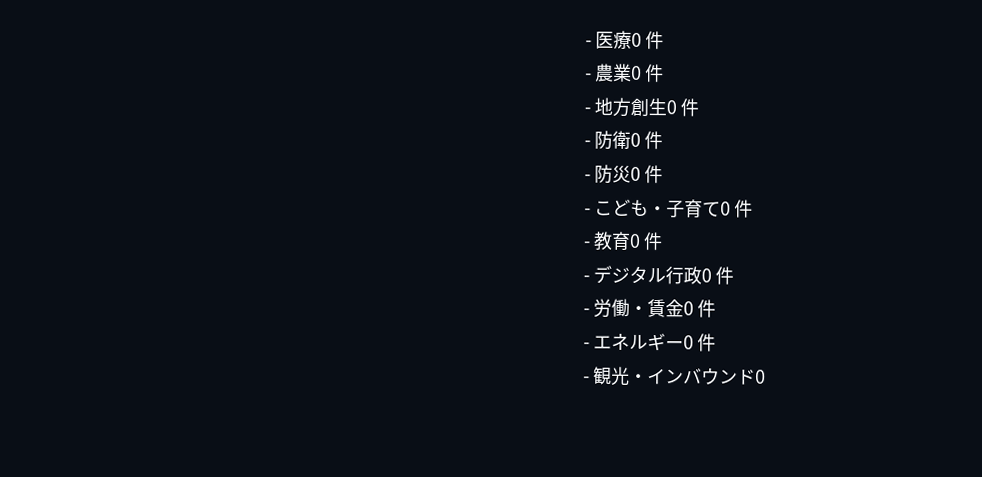- 医療0 件
- 農業0 件
- 地方創生0 件
- 防衛0 件
- 防災0 件
- こども・子育て0 件
- 教育0 件
- デジタル行政0 件
- 労働・賃金0 件
- エネルギー0 件
- 観光・インバウンド0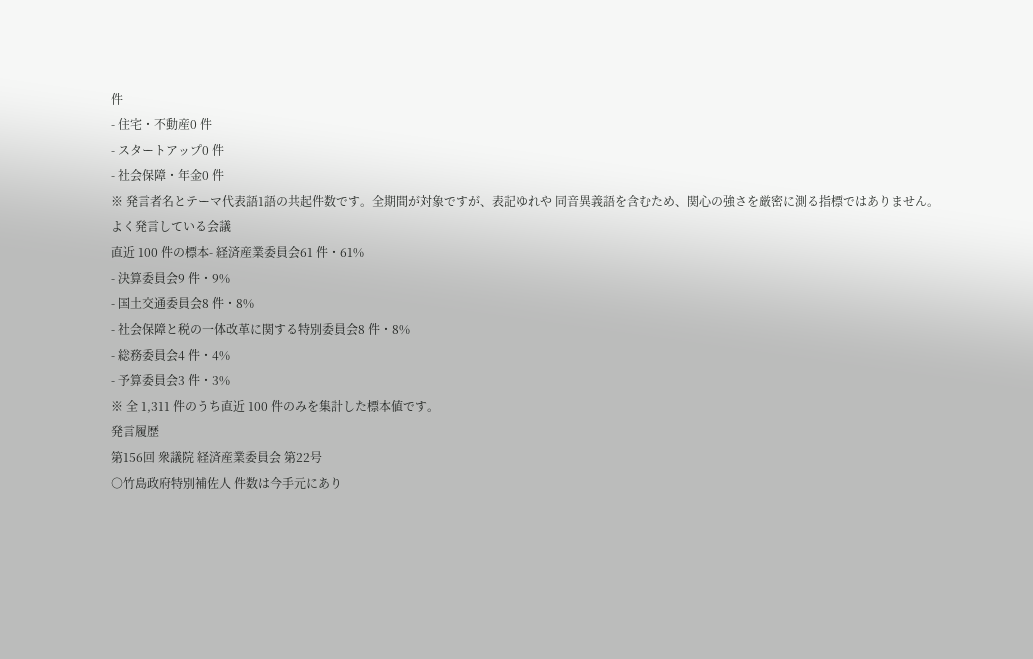件
- 住宅・不動産0 件
- スタートアップ0 件
- 社会保障・年金0 件
※ 発言者名とテーマ代表語1語の共起件数です。全期間が対象ですが、表記ゆれや 同音異義語を含むため、関心の強さを厳密に測る指標ではありません。
よく発言している会議
直近 100 件の標本- 経済産業委員会61 件・61%
- 決算委員会9 件・9%
- 国土交通委員会8 件・8%
- 社会保障と税の一体改革に関する特別委員会8 件・8%
- 総務委員会4 件・4%
- 予算委員会3 件・3%
※ 全 1,311 件のうち直近 100 件のみを集計した標本値です。
発言履歴
第156回 衆議院 経済産業委員会 第22号
○竹島政府特別補佐人 件数は今手元にあり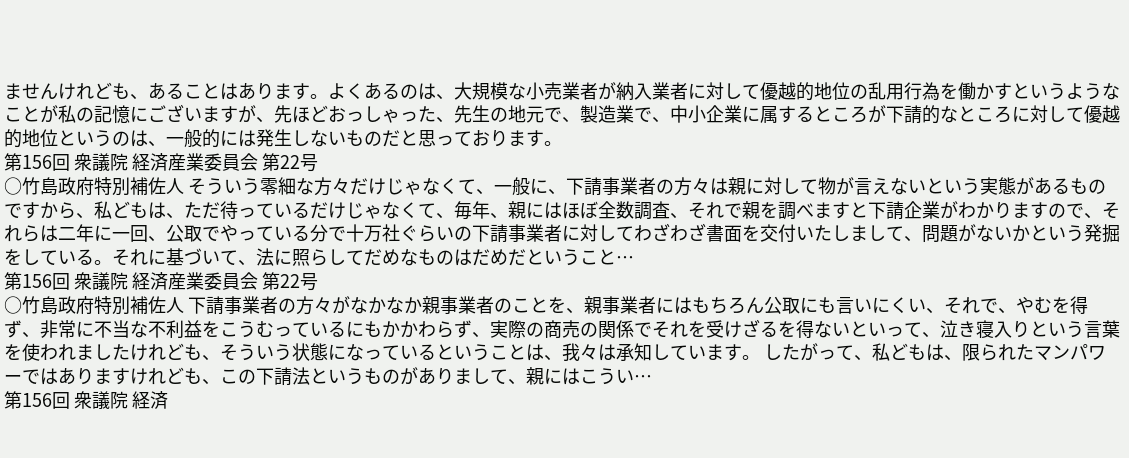ませんけれども、あることはあります。よくあるのは、大規模な小売業者が納入業者に対して優越的地位の乱用行為を働かすというようなことが私の記憶にございますが、先ほどおっしゃった、先生の地元で、製造業で、中小企業に属するところが下請的なところに対して優越的地位というのは、一般的には発生しないものだと思っております。
第156回 衆議院 経済産業委員会 第22号
○竹島政府特別補佐人 そういう零細な方々だけじゃなくて、一般に、下請事業者の方々は親に対して物が言えないという実態があるものですから、私どもは、ただ待っているだけじゃなくて、毎年、親にはほぼ全数調査、それで親を調べますと下請企業がわかりますので、それらは二年に一回、公取でやっている分で十万社ぐらいの下請事業者に対してわざわざ書面を交付いたしまして、問題がないかという発掘をしている。それに基づいて、法に照らしてだめなものはだめだということ…
第156回 衆議院 経済産業委員会 第22号
○竹島政府特別補佐人 下請事業者の方々がなかなか親事業者のことを、親事業者にはもちろん公取にも言いにくい、それで、やむを得ず、非常に不当な不利益をこうむっているにもかかわらず、実際の商売の関係でそれを受けざるを得ないといって、泣き寝入りという言葉を使われましたけれども、そういう状態になっているということは、我々は承知しています。 したがって、私どもは、限られたマンパワーではありますけれども、この下請法というものがありまして、親にはこうい…
第156回 衆議院 経済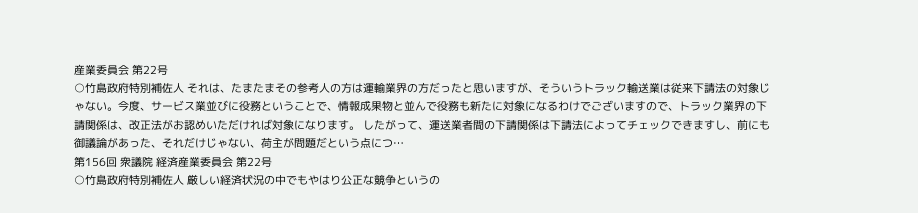産業委員会 第22号
○竹島政府特別補佐人 それは、たまたまその参考人の方は運輸業界の方だったと思いますが、そういうトラック輸送業は従来下請法の対象じゃない。今度、サービス業並びに役務ということで、情報成果物と並んで役務も新たに対象になるわけでございますので、トラック業界の下請関係は、改正法がお認めいただければ対象になります。 したがって、運送業者間の下請関係は下請法によってチェックできますし、前にも御議論があった、それだけじゃない、荷主が問題だという点につ…
第156回 衆議院 経済産業委員会 第22号
○竹島政府特別補佐人 厳しい経済状況の中でもやはり公正な競争というの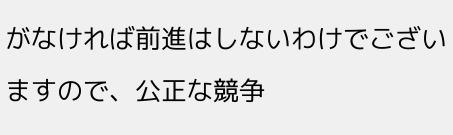がなければ前進はしないわけでございますので、公正な競争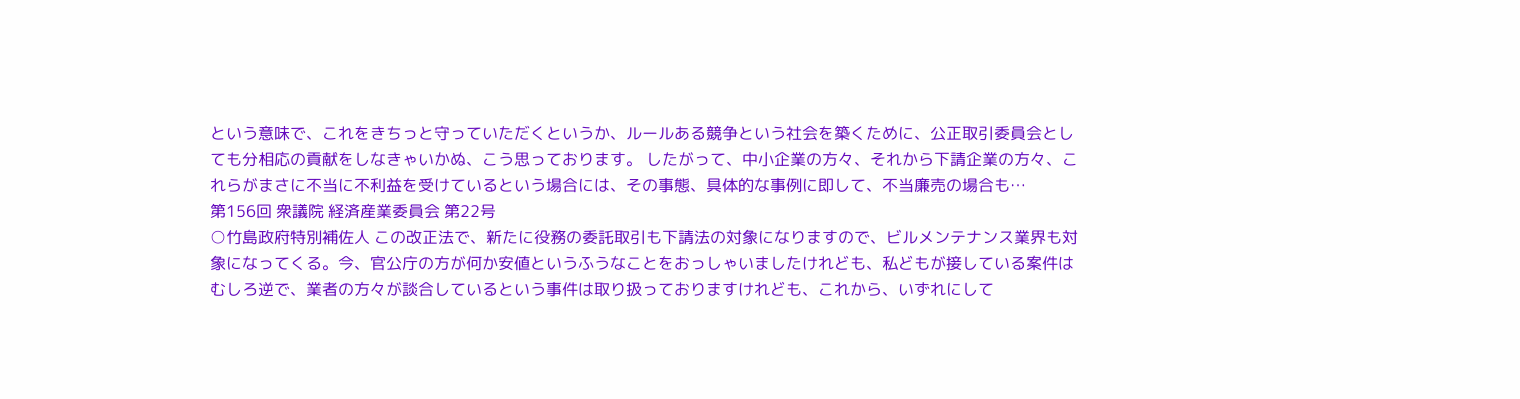という意味で、これをきちっと守っていただくというか、ルールある競争という社会を築くために、公正取引委員会としても分相応の貢献をしなきゃいかぬ、こう思っております。 したがって、中小企業の方々、それから下請企業の方々、これらがまさに不当に不利益を受けているという場合には、その事態、具体的な事例に即して、不当廉売の場合も…
第156回 衆議院 経済産業委員会 第22号
○竹島政府特別補佐人 この改正法で、新たに役務の委託取引も下請法の対象になりますので、ビルメンテナンス業界も対象になってくる。今、官公庁の方が何か安値というふうなことをおっしゃいましたけれども、私どもが接している案件はむしろ逆で、業者の方々が談合しているという事件は取り扱っておりますけれども、これから、いずれにして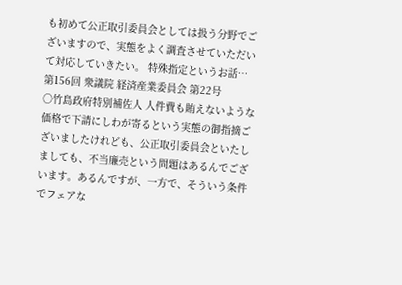も初めて公正取引委員会としては扱う分野でございますので、実態をよく調査させていただいて対応していきたい。 特殊指定というお話…
第156回 衆議院 経済産業委員会 第22号
○竹島政府特別補佐人 人件費も賄えないような価格で下請にしわが寄るという実態の御指摘ございましたけれども、公正取引委員会といたしましても、不当廉売という問題はあるんでございます。あるんですが、一方で、そういう条件でフェアな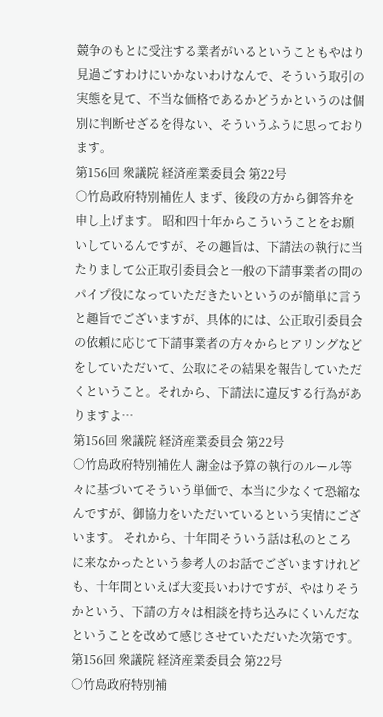競争のもとに受注する業者がいるということもやはり見過ごすわけにいかないわけなんで、そういう取引の実態を見て、不当な価格であるかどうかというのは個別に判断せざるを得ない、そういうふうに思っております。
第156回 衆議院 経済産業委員会 第22号
○竹島政府特別補佐人 まず、後段の方から御答弁を申し上げます。 昭和四十年からこういうことをお願いしているんですが、その趣旨は、下請法の執行に当たりまして公正取引委員会と一般の下請事業者の間のパイプ役になっていただきたいというのが簡単に言うと趣旨でございますが、具体的には、公正取引委員会の依頼に応じて下請事業者の方々からヒアリングなどをしていただいて、公取にその結果を報告していただくということ。それから、下請法に違反する行為がありますよ…
第156回 衆議院 経済産業委員会 第22号
○竹島政府特別補佐人 謝金は予算の執行のルール等々に基づいてそういう単価で、本当に少なくて恐縮なんですが、御協力をいただいているという実情にございます。 それから、十年間そういう話は私のところに来なかったという参考人のお話でございますけれども、十年間といえば大変長いわけですが、やはりそうかという、下請の方々は相談を持ち込みにくいんだなということを改めて感じさせていただいた次第です。
第156回 衆議院 経済産業委員会 第22号
○竹島政府特別補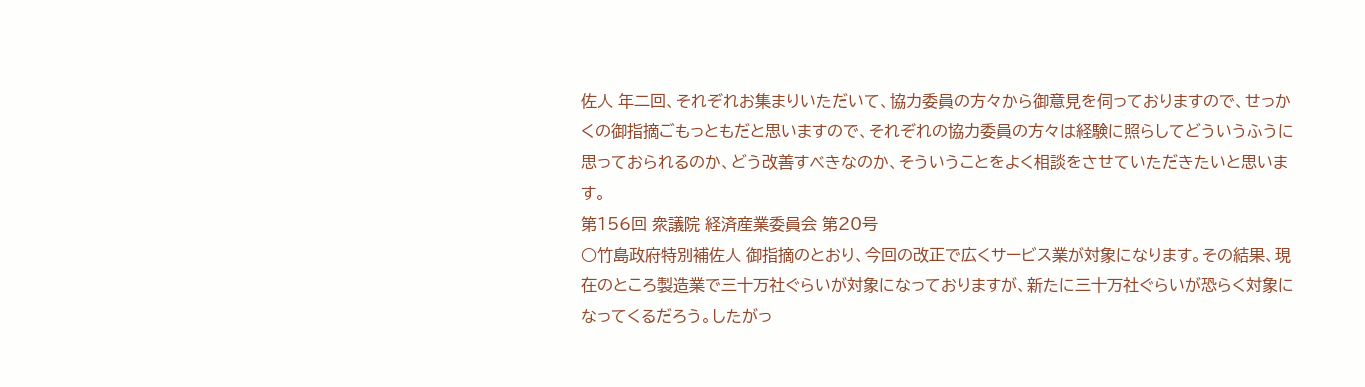佐人 年二回、それぞれお集まりいただいて、協力委員の方々から御意見を伺っておりますので、せっかくの御指摘ごもっともだと思いますので、それぞれの協力委員の方々は経験に照らしてどういうふうに思っておられるのか、どう改善すべきなのか、そういうことをよく相談をさせていただきたいと思います。
第156回 衆議院 経済産業委員会 第20号
○竹島政府特別補佐人 御指摘のとおり、今回の改正で広くサービス業が対象になります。その結果、現在のところ製造業で三十万社ぐらいが対象になっておりますが、新たに三十万社ぐらいが恐らく対象になってくるだろう。したがっ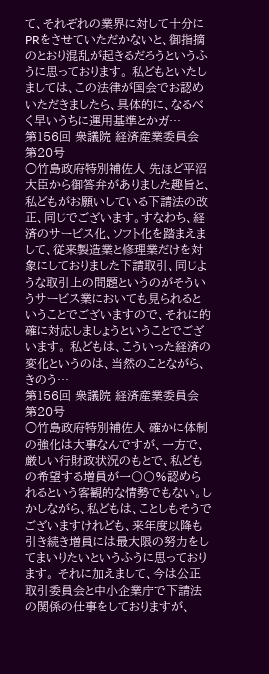て、それぞれの業界に対して十分にPRをさせていただかないと、御指摘のとおり混乱が起きるだろうというふうに思っております。 私どもといたしましては、この法律が国会でお認めいただきましたら、具体的に、なるべく早いうちに運用基準とかガ…
第156回 衆議院 経済産業委員会 第20号
○竹島政府特別補佐人 先ほど平沼大臣から御答弁がありました趣旨と、私どもがお願いしている下請法の改正、同じでございます。すなわち、経済のサービス化、ソフト化を踏まえまして、従来製造業と修理業だけを対象にしておりました下請取引、同じような取引上の問題というのがそういうサービス業においても見られるということでございますので、それに的確に対応しましょうということでございます。 私どもは、こういった経済の変化というのは、当然のことながら、きのう…
第156回 衆議院 経済産業委員会 第20号
○竹島政府特別補佐人 確かに体制の強化は大事なんですが、一方で、厳しい行財政状況のもとで、私どもの希望する増員が一〇〇%認められるという客観的な情勢でもない。しかしながら、私どもは、ことしもそうでございますけれども、来年度以降も引き続き増員には最大限の努力をしてまいりたいというふうに思っております。 それに加えまして、今は公正取引委員会と中小企業庁で下請法の関係の仕事をしておりますが、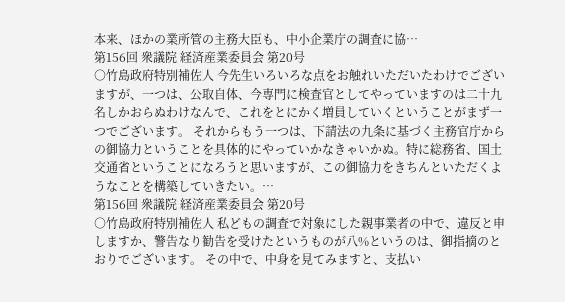本来、ほかの業所管の主務大臣も、中小企業庁の調査に協…
第156回 衆議院 経済産業委員会 第20号
○竹島政府特別補佐人 今先生いろいろな点をお触れいただいたわけでございますが、一つは、公取自体、今専門に検査官としてやっていますのは二十九名しかおらぬわけなんで、これをとにかく増員していくということがまず一つでございます。 それからもう一つは、下請法の九条に基づく主務官庁からの御協力ということを具体的にやっていかなきゃいかぬ。特に総務省、国土交通省ということになろうと思いますが、この御協力をきちんといただくようなことを構築していきたい。…
第156回 衆議院 経済産業委員会 第20号
○竹島政府特別補佐人 私どもの調査で対象にした親事業者の中で、違反と申しますか、警告なり勧告を受けたというものが八%というのは、御指摘のとおりでございます。 その中で、中身を見てみますと、支払い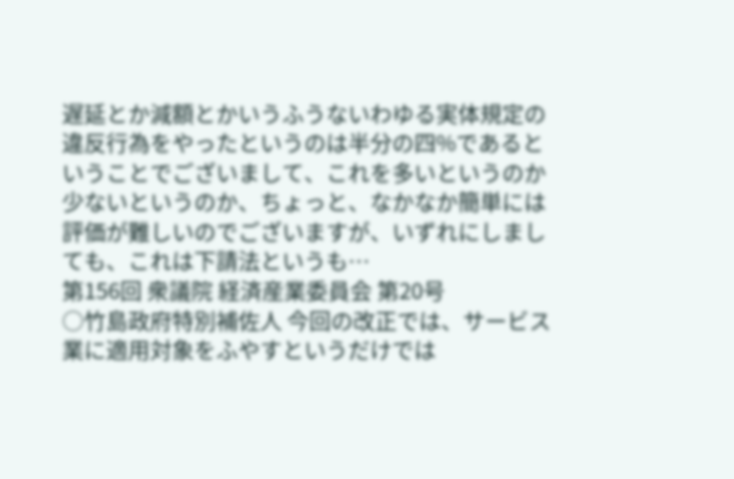遅延とか減額とかいうふうないわゆる実体規定の違反行為をやったというのは半分の四%であるということでございまして、これを多いというのか少ないというのか、ちょっと、なかなか簡単には評価が難しいのでございますが、いずれにしましても、これは下請法というも…
第156回 衆議院 経済産業委員会 第20号
○竹島政府特別補佐人 今回の改正では、サービス業に適用対象をふやすというだけでは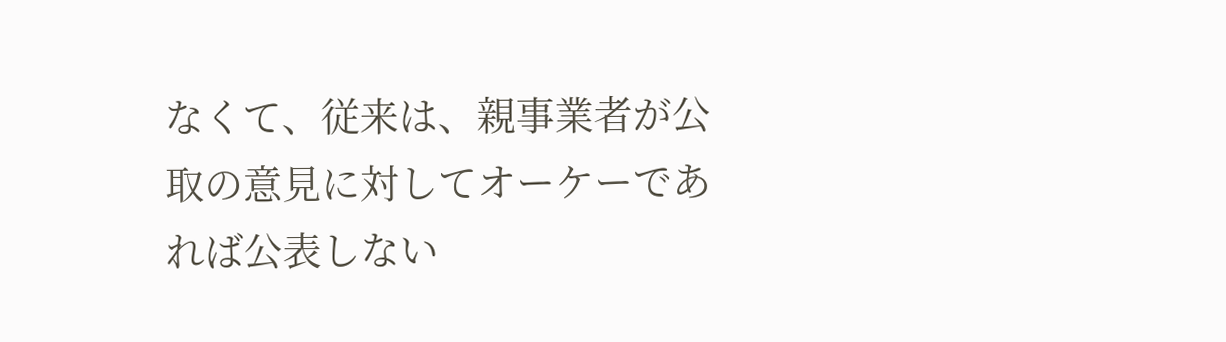なくて、従来は、親事業者が公取の意見に対してオーケーであれば公表しない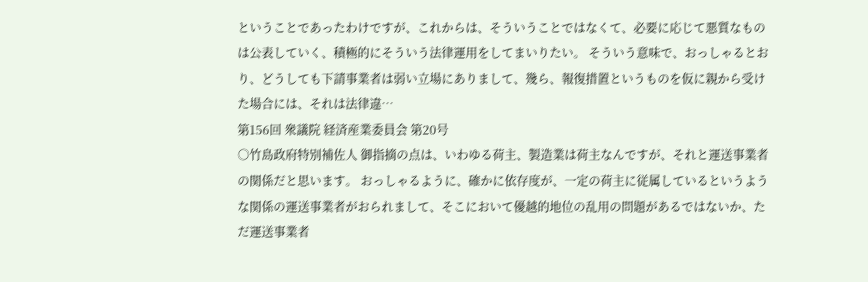ということであったわけですが、これからは、そういうことではなくて、必要に応じて悪質なものは公表していく、積極的にそういう法律運用をしてまいりたい。 そういう意味で、おっしゃるとおり、どうしても下請事業者は弱い立場にありまして、幾ら、報復措置というものを仮に親から受けた場合には、それは法律違…
第156回 衆議院 経済産業委員会 第20号
○竹島政府特別補佐人 御指摘の点は、いわゆる荷主、製造業は荷主なんですが、それと運送事業者の関係だと思います。 おっしゃるように、確かに依存度が、一定の荷主に従属しているというような関係の運送事業者がおられまして、そこにおいて優越的地位の乱用の問題があるではないか、ただ運送事業者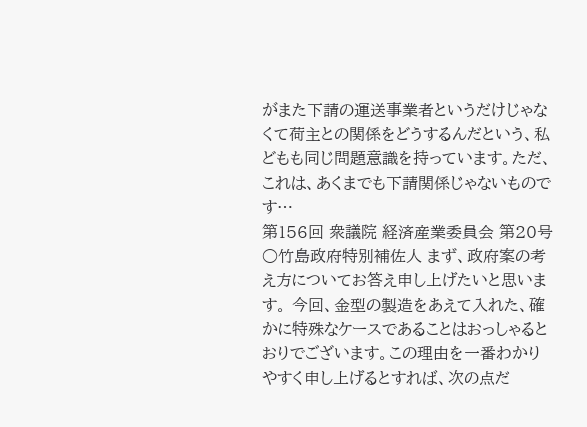がまた下請の運送事業者というだけじゃなくて荷主との関係をどうするんだという、私どもも同じ問題意識を持っています。ただ、これは、あくまでも下請関係じゃないものです…
第156回 衆議院 経済産業委員会 第20号
○竹島政府特別補佐人 まず、政府案の考え方についてお答え申し上げたいと思います。 今回、金型の製造をあえて入れた、確かに特殊なケースであることはおっしゃるとおりでございます。この理由を一番わかりやすく申し上げるとすれば、次の点だ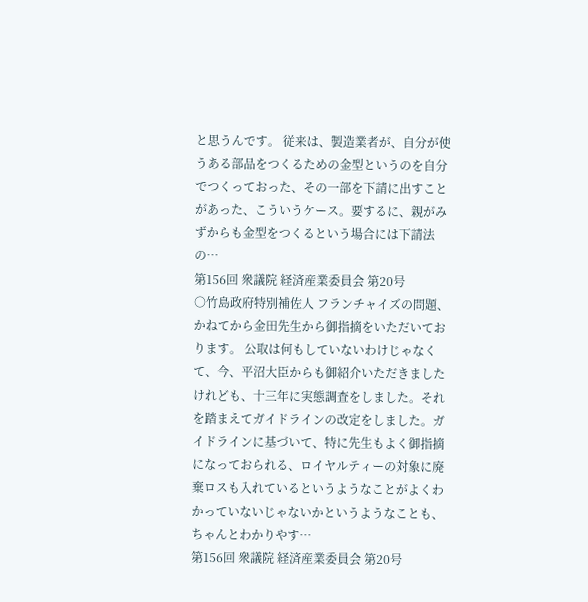と思うんです。 従来は、製造業者が、自分が使うある部品をつくるための金型というのを自分でつくっておった、その一部を下請に出すことがあった、こういうケース。要するに、親がみずからも金型をつくるという場合には下請法の…
第156回 衆議院 経済産業委員会 第20号
○竹島政府特別補佐人 フランチャイズの問題、かねてから金田先生から御指摘をいただいております。 公取は何もしていないわけじゃなくて、今、平沼大臣からも御紹介いただきましたけれども、十三年に実態調査をしました。それを踏まえてガイドラインの改定をしました。ガイドラインに基づいて、特に先生もよく御指摘になっておられる、ロイヤルティーの対象に廃棄ロスも入れているというようなことがよくわかっていないじゃないかというようなことも、ちゃんとわかりやす…
第156回 衆議院 経済産業委員会 第20号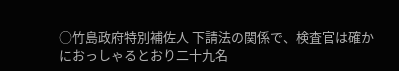○竹島政府特別補佐人 下請法の関係で、検査官は確かにおっしゃるとおり二十九名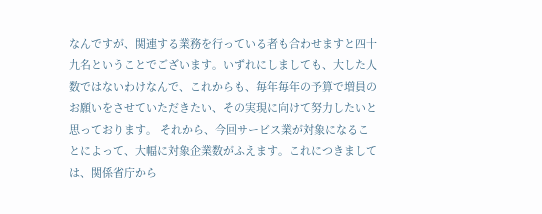なんですが、関連する業務を行っている者も合わせますと四十九名ということでございます。いずれにしましても、大した人数ではないわけなんで、これからも、毎年毎年の予算で増員のお願いをさせていただきたい、その実現に向けて努力したいと思っております。 それから、今回サービス業が対象になることによって、大幅に対象企業数がふえます。これにつきましては、関係省庁から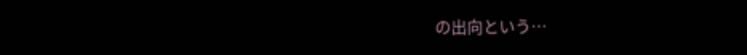の出向という…